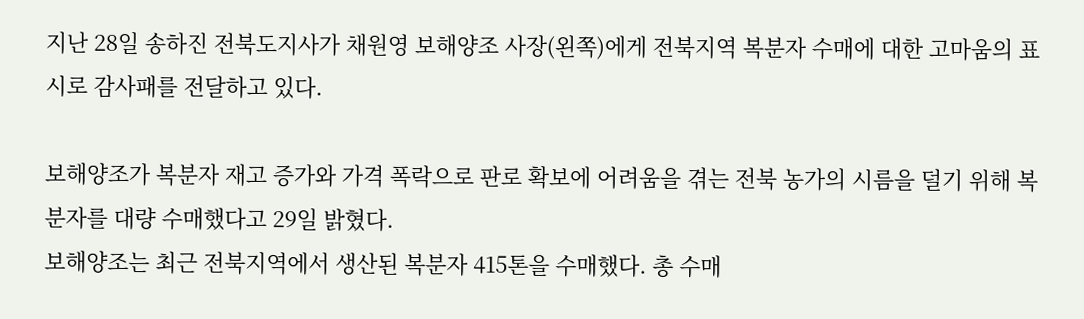지난 28일 송하진 전북도지사가 채원영 보해양조 사장(왼쪽)에게 전북지역 복분자 수매에 대한 고마움의 표시로 감사패를 전달하고 있다.

보해양조가 복분자 재고 증가와 가격 폭락으로 판로 확보에 어려움을 겪는 전북 농가의 시름을 덜기 위해 복분자를 대량 수매했다고 29일 밝혔다.
보해양조는 최근 전북지역에서 생산된 복분자 415톤을 수매했다. 총 수매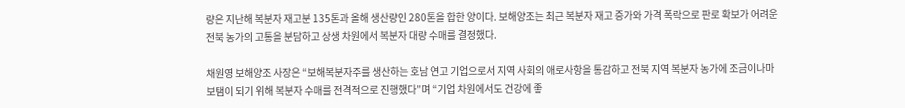량은 지난해 복분자 재고분 135톤과 올해 생산량인 280톤을 합한 양이다. 보해양조는 최근 복분자 재고 증가와 가격 폭락으로 판로 확보가 어려운 전북 농가의 고통을 분담하고 상생 차원에서 복분자 대량 수매를 결정했다.

채원영 보해양조 사장은 “보해복분자주를 생산하는 호남 연고 기업으로서 지역 사회의 애로사항을 통감하고 전북 지역 복분자 농가에 조금이나마 보탬이 되기 위해 복분자 수매를 전격적으로 진행했다”며 “기업 차원에서도 건강에 좋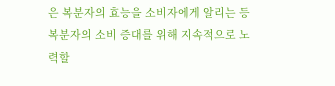은 복분자의 효능을 소비자에게 알리는 등 복분자의 소비 증대를 위해 지속적으로 노력할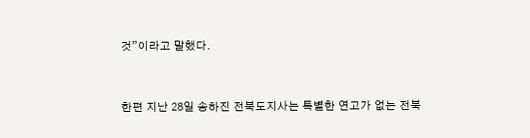것”이라고 말했다.


한편 지난 28일 송하진 전북도지사는 특별한 연고가 없는 전북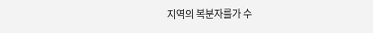지역의 복분자를가 수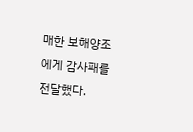매한 보해양조에게 감사패를 전달했다.